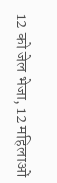12 को जेल भेजा, 12 महिलाओं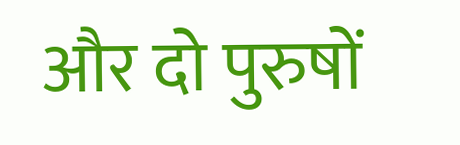और दो पुरुषों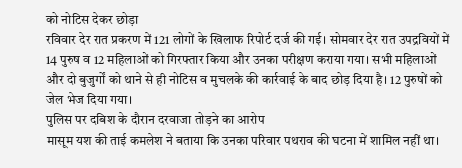को नोटिस देकर छोड़ा
रविवार देर रात प्रकरण में 121 लोगों के खिलाफ रिपोर्ट दर्ज की गई। सोमवार देर रात उपद्रवियों में 14 पुरुष व 12 महिलाओं को गिरफ्तार किया और उनका परीक्षण कराया गया। सभी महिलाओं और दो बुजुर्गों को थाने से ही नोटिस व मुचलके की कार्रवाई के बाद छोड़ दिया है। 12 पुरुषों को जेल भेज दिया गया।
पुलिस पर दबिश के दौरान दरवाजा तोड़ने का आरोप
मासूम यश की ताई कमलेश ने बताया कि उनका परिवार पथराव की घटना में शामिल नहीं था।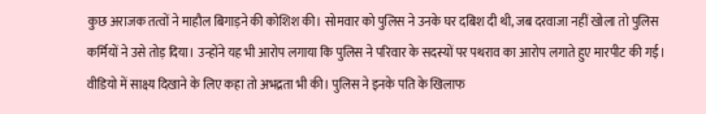कुछ अराजक तत्वों ने माहौल बिगाड़ने की कोशिश की। सोमवार को पुलिस ने उनके घर दबिश दी थी, जब दरवाजा नहीं खोला तो पुलिस कर्मियों ने उसे तोड़ दिया। उन्होंने यह भी आरोप लगाया कि पुलिस ने परिवार के सदस्यों पर पथराव का आरोप लगाते हुए मारपीट की गई। वीडियो में साक्ष्य दिखाने के लिए कहा तो अभद्रता भी की। पुलिस ने इनके पति के खिलाफ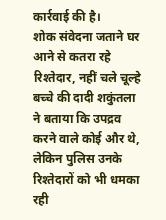कार्रवाई की है।
शोक संवेदना जताने घर आने से कतरा रहे रिश्तेदार, नहीं चले चूल्हे
बच्चे की दादी शकुंतला ने बताया कि उपद्रव करने वाले कोई और थे, लेकिन पुलिस उनके रिश्तेदारों को भी धमका रही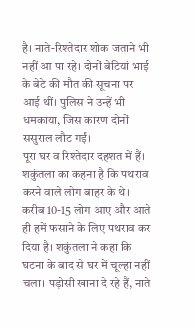है। नाते-रिश्तेदार शोक जताने भी नहीं आ पा रहे। दोनों बेटियां भाई के बेटे की मौत की सूचना पर आई थीं। पुलिस ने उन्हें भी धमकाया, जिस कारण दोनों ससुराल लौट गईं।
पूरा घर व रिश्तेदार दहशत में हैं। शकुंतला का कहना है कि पथराव करने वाले लोग बाहर के थे। करीब 10-15 लोग आए और आते ही हमें फसाने के लिए पथराव कर दिया है। शकुंतला ने कहा कि घटना के बाद से घर में चूल्हा नहीं चला। पड़ोसी खाना दे रहे हैं, नाते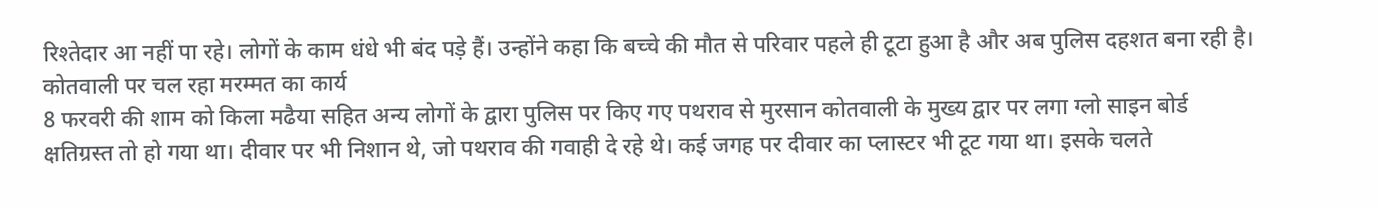रिश्तेदार आ नहीं पा रहे। लोगों के काम धंधे भी बंद पड़े हैं। उन्होंने कहा कि बच्चे की मौत से परिवार पहले ही टूटा हुआ है और अब पुलिस दहशत बना रही है।
कोतवाली पर चल रहा मरम्मत का कार्य
8 फरवरी की शाम को किला मढैया सहित अन्य लोगों के द्वारा पुलिस पर किए गए पथराव से मुरसान कोतवाली के मुख्य द्वार पर लगा ग्लो साइन बोर्ड क्षतिग्रस्त तो हो गया था। दीवार पर भी निशान थे, जो पथराव की गवाही दे रहे थे। कई जगह पर दीवार का प्लास्टर भी टूट गया था। इसके चलते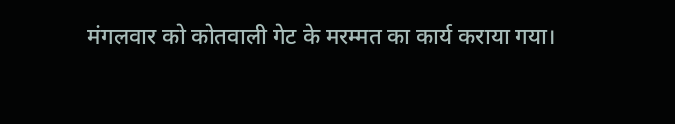मंगलवार को कोतवाली गेट के मरम्मत का कार्य कराया गया।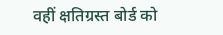वहीं क्षतिग्रस्त बोर्ड को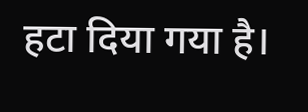हटा दिया गया है।